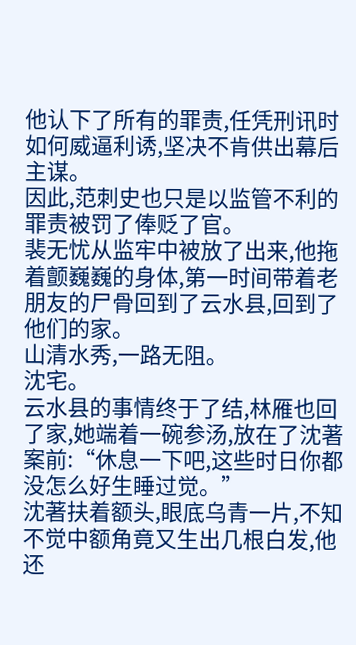他认下了所有的罪责,任凭刑讯时如何威逼利诱,坚决不肯供出幕后主谋。
因此,范刺史也只是以监管不利的罪责被罚了俸贬了官。
裴无忧从监牢中被放了出来,他拖着颤巍巍的身体,第一时间带着老朋友的尸骨回到了云水县,回到了他们的家。
山清水秀,一路无阻。
沈宅。
云水县的事情终于了结,林雁也回了家,她端着一碗参汤,放在了沈著案前:“休息一下吧,这些时日你都没怎么好生睡过觉。”
沈著扶着额头,眼底乌青一片,不知不觉中额角竟又生出几根白发,他还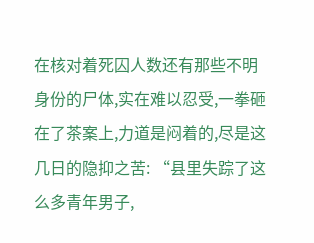在核对着死囚人数还有那些不明身份的尸体,实在难以忍受,一拳砸在了茶案上,力道是闷着的,尽是这几日的隐抑之苦: “县里失踪了这么多青年男子,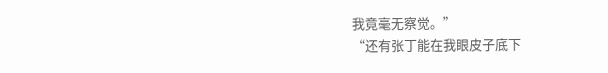我竟毫无察觉。”
“还有张丁能在我眼皮子底下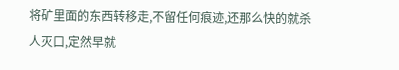将矿里面的东西转移走,不留任何痕迹,还那么快的就杀人灭口,定然早就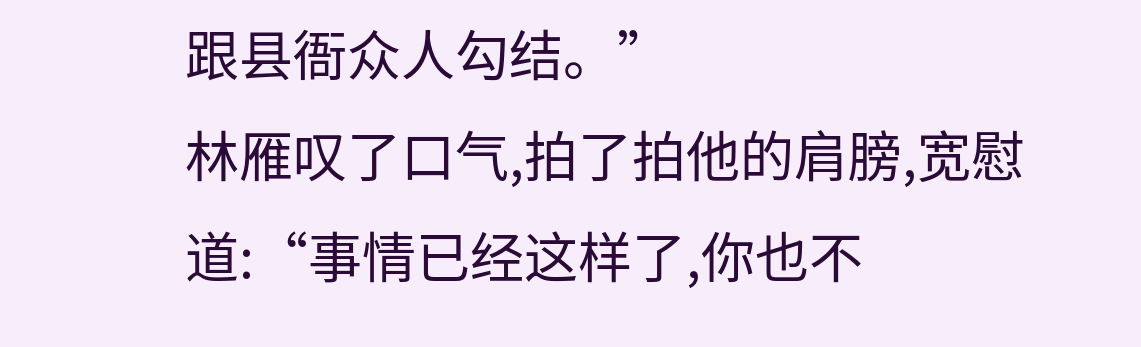跟县衙众人勾结。”
林雁叹了口气,拍了拍他的肩膀,宽慰道:“事情已经这样了,你也不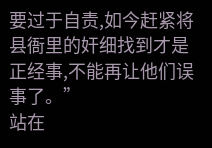要过于自责,如今赶紧将县衙里的奸细找到才是正经事,不能再让他们误事了。”
站在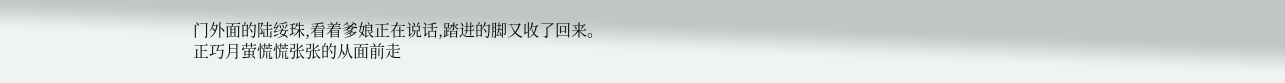门外面的陆绥珠,看着爹娘正在说话,踏进的脚又收了回来。
正巧月萤慌慌张张的从面前走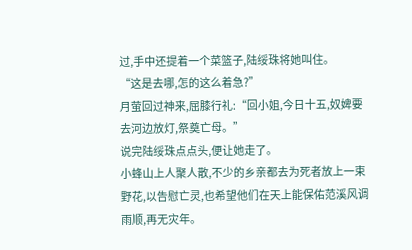过,手中还提着一个菜篮子,陆绥珠将她叫住。
“这是去哪,怎的这么着急?”
月萤回过神来,屈膝行礼:“回小姐,今日十五,奴婢要去河边放灯,祭奠亡母。”
说完陆绥珠点点头,便让她走了。
小蜂山上人聚人散,不少的乡亲都去为死者放上一束野花,以告慰亡灵,也希望他们在天上能保佑范溪风调雨顺,再无灾年。